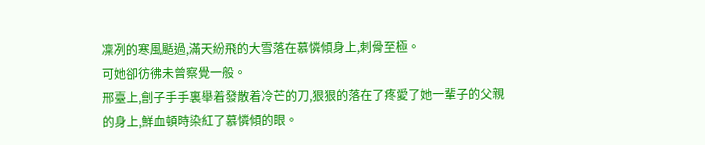凜冽的寒風颳過,滿天紛飛的大雪落在慕憐傾身上,刺骨至極。
可她卻彷彿未曾察覺一般。
邢臺上,劊子手手裏舉着發散着冷芒的刀,狠狠的落在了疼愛了她一輩子的父親的身上,鮮血頓時染紅了慕憐傾的眼。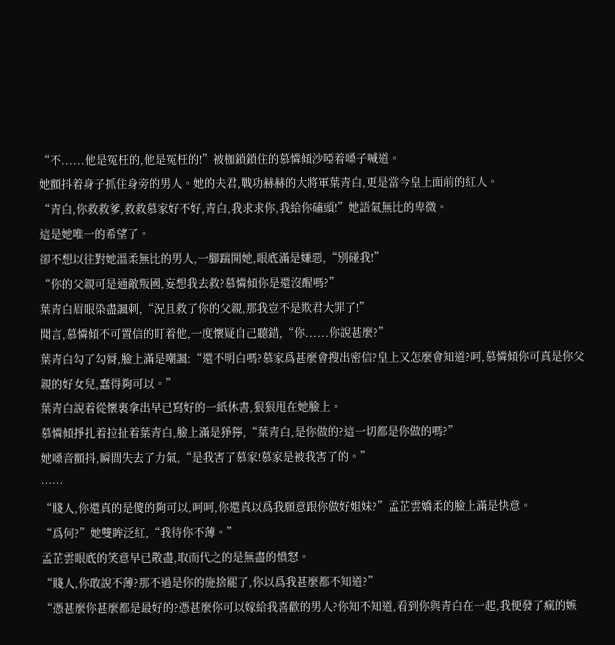“不......他是冤枉的,他是冤枉的!”被枷鎖鎖住的慕憐傾沙啞着嗓子喊道。
她顫抖着身子抓住身旁的男人。她的夫君,戰功赫赫的大將軍葉青白,更是當今皇上面前的紅人。
“青白,你救救爹,救救慕家好不好,青白,我求求你,我給你磕頭!”她語氣無比的卑微。
這是她唯一的希望了。
卻不想以往對她溫柔無比的男人,一腳踹開她,眼底滿是嫌惡,“別碰我!”
“你的父親可是通敵叛國,妄想我去救?慕憐傾你是還沒醒嗎?”
葉青白眉眼染盡諷刺,“況且救了你的父親,那我豈不是欺君大罪了!”
聞言,慕憐傾不可置信的盯着他,一度懷疑自己聽錯,“你......你說甚麼?”
葉青白勾了勾脣,臉上滿是嘲諷:“還不明白嗎?慕家爲甚麼會搜出密信?皇上又怎麼會知道?呵,慕憐傾你可真是你父親的好女兒,蠢得夠可以。”
葉青白說着從懷裏拿出早已寫好的一紙休書,狠狠甩在她臉上。
慕憐傾掙扎着拉扯着葉青白,臉上滿是猙獰,“葉青白,是你做的?這一切都是你做的嗎?”
她嗓音顫抖,瞬間失去了力氣,“是我害了慕家!慕家是被我害了的。”
……
“賤人,你還真的是傻的夠可以,呵呵,你還真以爲我願意跟你做好姐妹?”孟芷雲嬌柔的臉上滿是快意。
“爲何?”她雙眸泛紅,“我待你不薄。”
孟芷雲眼底的笑意早已散盡,取而代之的是無盡的憤怒。
“賤人,你敢說不薄?那不過是你的施捨罷了,你以爲我甚麼都不知道?”
“憑甚麼你甚麼都是最好的?憑甚麼你可以嫁給我喜歡的男人?你知不知道,看到你與青白在一起,我便發了瘋的嫉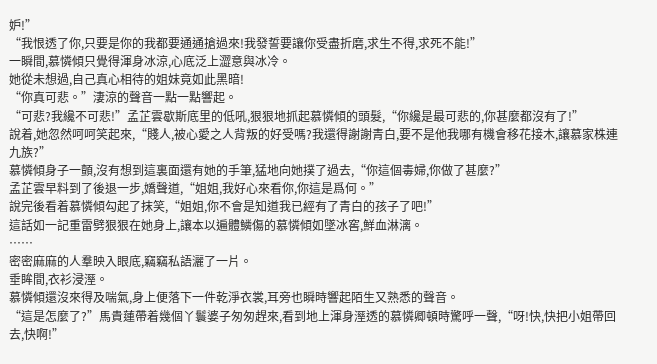妒!”
“我恨透了你,只要是你的我都要通通搶過來!我發誓要讓你受盡折磨,求生不得,求死不能!”
一瞬間,慕憐傾只覺得渾身冰涼,心底泛上澀意與冰冷。
她從未想過,自己真心相待的姐妹竟如此黑暗!
“你真可悲。”淒涼的聲音一點一點響起。
“可悲?我纔不可悲!”孟芷雲歇斯底里的低吼,狠狠地抓起慕憐傾的頭髮,“你纔是最可悲的,你甚麼都沒有了!”
說着,她忽然呵呵笑起來,“賤人,被心愛之人背叛的好受嗎?我還得謝謝青白,要不是他我哪有機會移花接木,讓慕家株連九族?”
慕憐傾身子一顫,沒有想到這裏面還有她的手筆,猛地向她撲了過去,“你這個毒婦,你做了甚麼?”
孟芷雲早料到了後退一步,嬌聲道,“姐姐,我好心來看你,你這是爲何。”
說完後看着慕憐傾勾起了抹笑,“姐姐,你不會是知道我已經有了青白的孩子了吧!”
這話如一記重雷劈狠狠在她身上,讓本以遍體鱗傷的慕憐傾如墜冰窖,鮮血淋漓。
……
密密麻麻的人羣映入眼底,竊竊私語灑了一片。
垂眸間,衣衫浸溼。
慕憐傾還沒來得及喘氣,身上便落下一件乾淨衣裳,耳旁也瞬時響起陌生又熟悉的聲音。
“這是怎麼了?”馬貴蓮帶着幾個丫鬟婆子匆匆趕來,看到地上渾身溼透的慕憐卿頓時驚呼一聲,“呀!快,快把小姐帶回去,快啊!”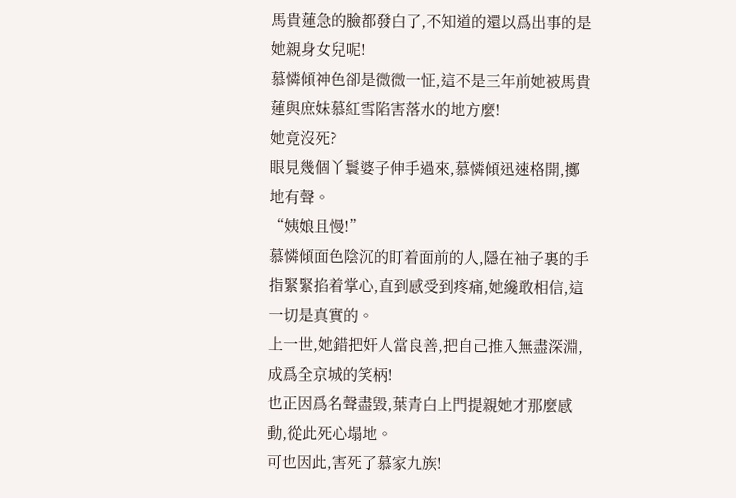馬貴蓮急的臉都發白了,不知道的還以爲出事的是她親身女兒呢!
慕憐傾神色卻是微微一怔,這不是三年前她被馬貴蓮與庶妹慕紅雪陷害落水的地方麼!
她竟沒死?
眼見幾個丫鬟婆子伸手過來,慕憐傾迅速格開,擲地有聲。
“姨娘且慢!”
慕憐傾面色陰沉的盯着面前的人,隱在袖子裏的手指緊緊掐着掌心,直到感受到疼痛,她纔敢相信,這一切是真實的。
上一世,她錯把奸人當良善,把自己推入無盡深淵,成爲全京城的笑柄!
也正因爲名聲盡毀,葉青白上門提親她才那麼感動,從此死心塌地。
可也因此,害死了慕家九族!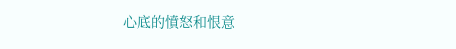心底的憤怒和恨意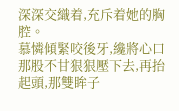深深交織着,充斥着她的胸腔。
慕憐傾緊咬後牙,纔將心口那股不甘狠狠壓下去,再抬起頭,那雙眸子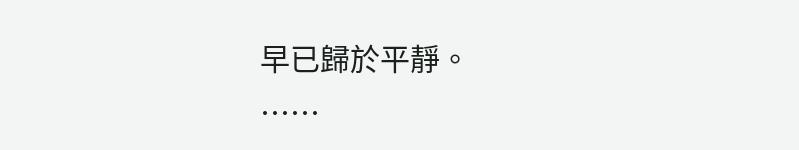早已歸於平靜。
……